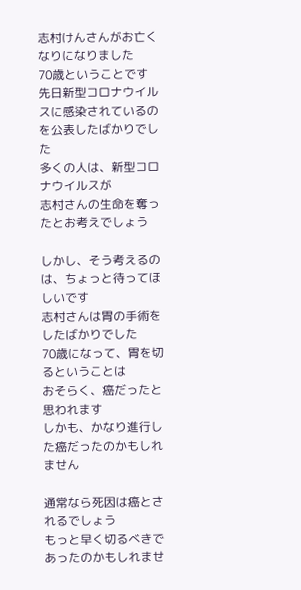志村けんさんがお亡くなりになりました
70歳ということです
先日新型コロナウイルスに感染されているのを公表したばかりでした
多くの人は、新型コロナウイルスが
志村さんの生命を奪ったとお考えでしょう

しかし、そう考えるのは、ちょっと待ってほしいです
志村さんは胃の手術をしたばかりでした
70歳になって、胃を切るということは
おそらく、癌だったと思われます
しかも、かなり進行した癌だったのかもしれません

通常なら死因は癌とされるでしょう
もっと早く切るべきであったのかもしれませ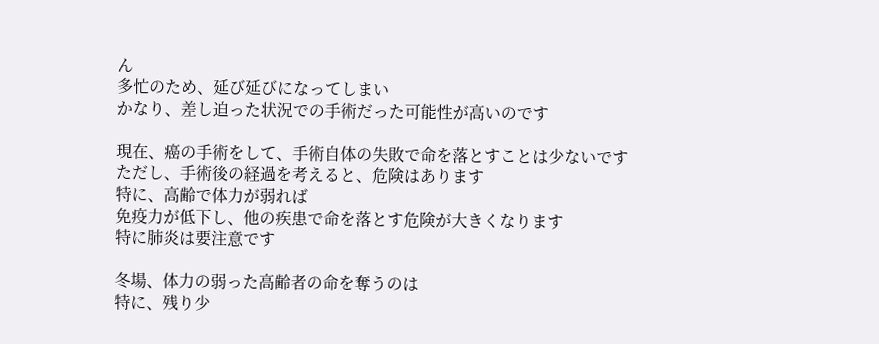ん
多忙のため、延び延びになってしまい
かなり、差し迫った状況での手術だった可能性が高いのです

現在、癌の手術をして、手術自体の失敗で命を落とすことは少ないです
ただし、手術後の経過を考えると、危険はあります
特に、高齢で体力が弱れば
免疫力が低下し、他の疾患で命を落とす危険が大きくなります
特に肺炎は要注意です

冬場、体力の弱った高齢者の命を奪うのは
特に、残り少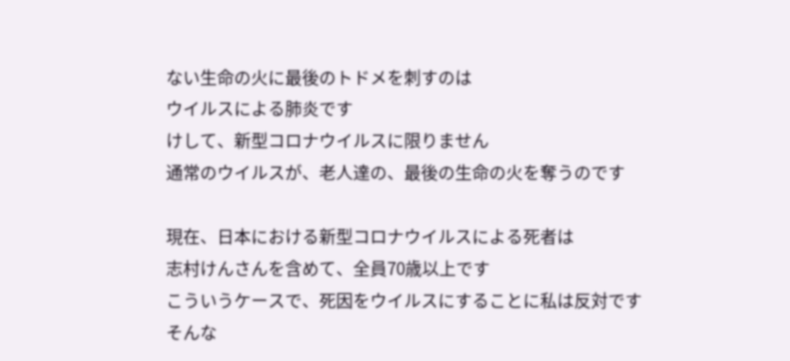ない生命の火に最後のトドメを刺すのは
ウイルスによる肺炎です
けして、新型コロナウイルスに限りません
通常のウイルスが、老人達の、最後の生命の火を奪うのです

現在、日本における新型コロナウイルスによる死者は
志村けんさんを含めて、全員70歳以上です
こういうケースで、死因をウイルスにすることに私は反対です
そんな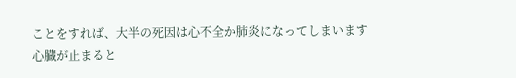ことをすれば、大半の死因は心不全か肺炎になってしまいます
心臓が止まると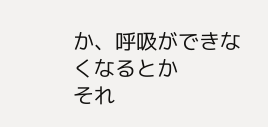か、呼吸ができなくなるとか
それ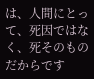は、人間にとって、死因ではなく、死そのものだからです